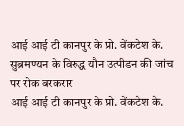आई आई टी कानपुर के प्रो. वेंकटेश के. सुब्रमण्यन के विरुद्ध यौन उत्पीडन की जांच पर रोक बरकरार
आई आई टी कानपुर के प्रो. वेंकटेश के.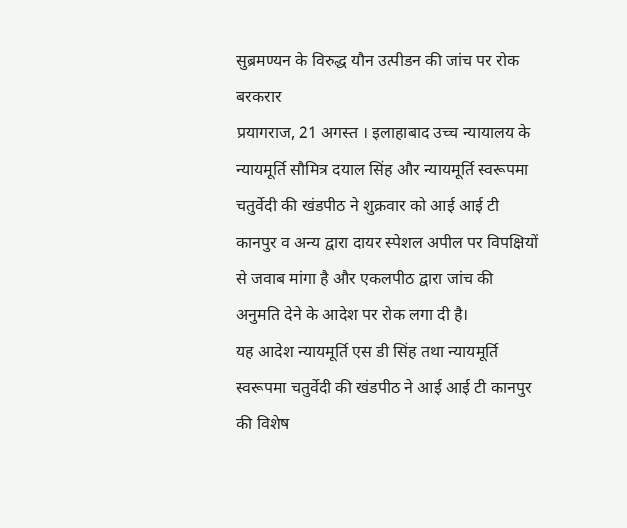सुब्रमण्यन के विरुद्ध यौन उत्पीडन की जांच पर रोक बरकरार
प्रयागराज, 21 अगस्त । इलाहाबाद उच्च न्यायालय के न्यायमूर्ति सौमित्र दयाल सिंह और न्यायमूर्ति स्वरूपमा चतुर्वेदी की खंडपीठ ने शुक्रवार को आई आई टी कानपुर व अन्य द्वारा दायर स्पेशल अपील पर विपक्षियों से जवाब मांगा है और एकलपीठ द्वारा जांच की अनुमति देने के आदेश पर रोक लगा दी है।
यह आदेश न्यायमूर्ति एस डी सिंह तथा न्यायमूर्ति स्वरूपमा चतुर्वेदी की खंडपीठ ने आई आई टी कानपुर की विशेष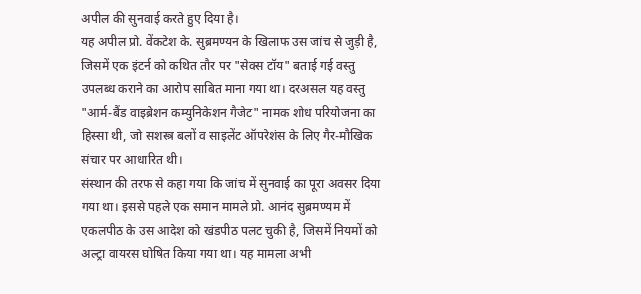अपील की सुनवाई करते हुए दिया है।
यह अपील प्रो. वेंकटेश के. सुब्रमण्यन के खिलाफ उस जांच से जुड़ी है, जिसमें एक इंटर्न को कथित तौर पर "सेक्स टॉय" बताई गई वस्तु उपलब्ध कराने का आरोप साबित माना गया था। दरअसल यह वस्तु "आर्म-बैंड वाइब्रेशन कम्युनिकेशन गैजेट" नामक शोध परियोजना का हिस्सा थी, जो सशस्त्र बलों व साइलेंट ऑपरेशंस के लिए गैर-मौखिक संचार पर आधारित थी।
संस्थान की तरफ से कहा गया कि जांच में सुनवाई का पूरा अवसर दिया गया था। इससे पहले एक समान मामले प्रो. आनंद सुब्रमण्यम में एकलपीठ के उस आदेश को खंडपीठ पलट चुकी है, जिसमें नियमों को अल्ट्रा वायरस घोषित किया गया था। यह मामला अभी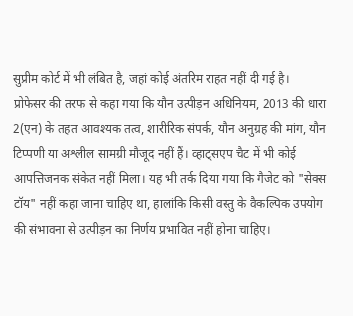सुप्रीम कोर्ट में भी लंबित है, जहां कोई अंतरिम राहत नहीं दी गई है।
प्रोफेसर की तरफ से कहा गया कि यौन उत्पीड़न अधिनियम, 2013 की धारा 2(एन) के तहत आवश्यक तत्व, शारीरिक संपर्क, यौन अनुग्रह की मांग, यौन टिप्पणी या अश्लील सामग्री मौजूद नहीं हैं। व्हाट्सएप चैट में भी कोई आपत्तिजनक संकेत नहीं मिला। यह भी तर्क दिया गया कि गैजेट को "सेक्स टॉय" नहीं कहा जाना चाहिए था, हालांकि किसी वस्तु के वैकल्पिक उपयोग की संभावना से उत्पीड़न का निर्णय प्रभावित नहीं होना चाहिए।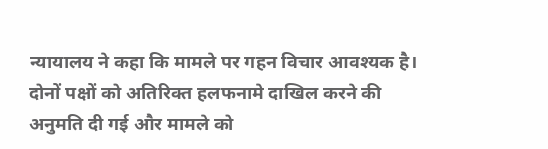न्यायालय ने कहा कि मामले पर गहन विचार आवश्यक है। दोनों पक्षों को अतिरिक्त हलफनामे दाखिल करने की अनुमति दी गई और मामले को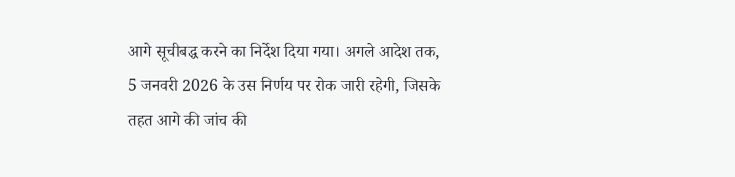आगे सूचीबद्ध करने का निर्देश दिया गया। अगले आदेश तक, 5 जनवरी 2026 के उस निर्णय पर रोक जारी रहेगी, जिसके तहत आगे की जांच की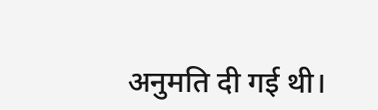अनुमति दी गई थी।